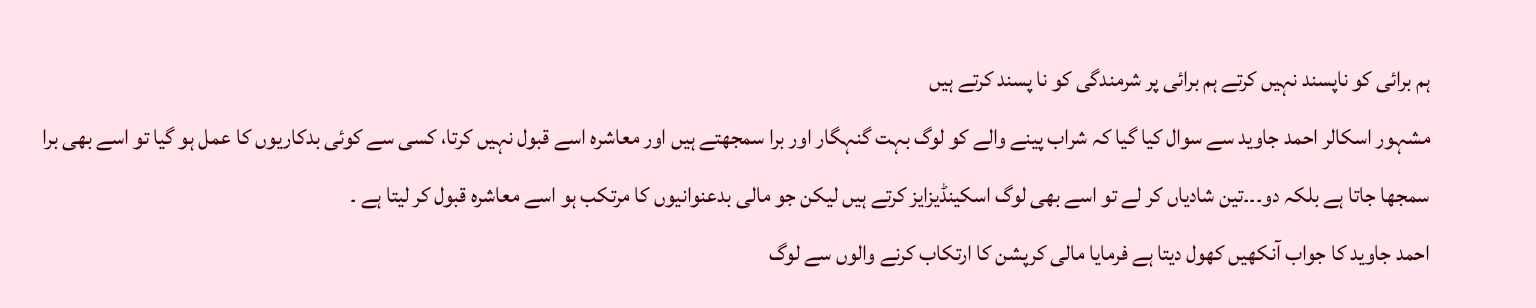ہم برائی کو ناپسند نہیں کرتے ہم برائی پر شرمندگی کو نا پسند کرتے ہیں
مشہور اسکالر احمد جاوید سے سوال کیا گیا کہ شراب پینے والے کو لوگ بہت گنہگار اور برا سمجھتے ہیں اور معاشرہ اسے قبول نہیں کرتا، کسی سے کوئی بدکاریوں کا عمل ہو گیا تو اسے بھی برا سمجھا جاتا ہے بلکہ دو۔۔۔تین شادیاں کر لے تو اسے بھی لوگ اسکینڈیزایز کرتے ہیں لیکن جو مالی بدعنوانیوں کا مرتکب ہو اسے معاشرہ قبول کر لیتا ہے ۔
احمد جاوید کا جواب آنکھیں کھول دیتا ہے فرمایا مالی کرپشن کا ارتکاب کرنے والوں سے لوگ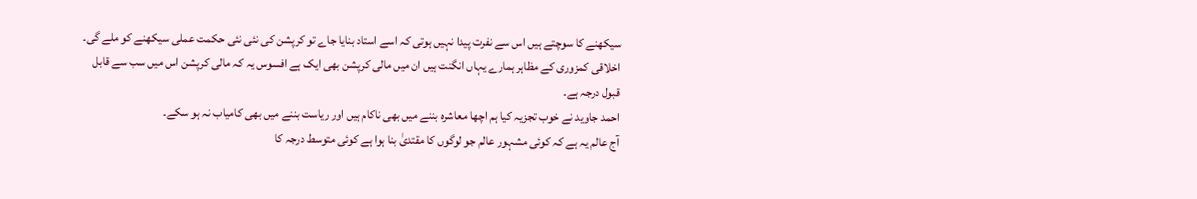سیکھنے کا سوچتے ہیں اس سے نفرت پیدا نہیں ہوتی کہ اسے استاد بنایا جاے تو کرپشن کی نئی نئی حکمت عملی سیکھنے کو ملے گی۔ اخلاقی کمزوری کے مظاہر ہمارے یہاں انگنت ہیں ان میں مالی کرپشن بھی ایک ہے افسوس یہ کہ مالی کرپشن اس میں سب سے قابل قبول درجہ ہے۔
احمد جاوید نے خوب تجزیہ کیا ہم اچھا معاشرہ بننے میں بھی ناکام ہیں اور ریاست بننے میں بھی کامیاب نہ ہو سکے۔
آج عالم یہ ہے کہ کوئی مشہور عالم جو لوگوں کا مقتدیٰ بنا ہوا ہے کوئی متوسط درجہ کا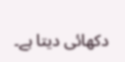دکھائی دیتا ہے۔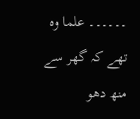۔۔۔۔۔۔ علما وہ تھے کہ گھر سے منھ دھو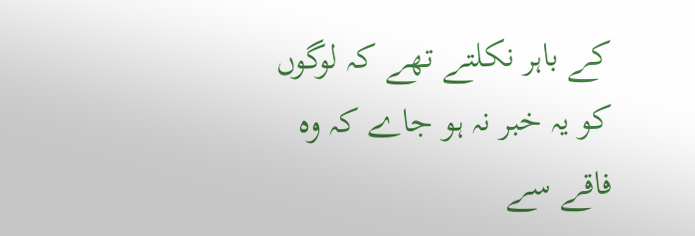کے باہر نکلتے تھے کہ لوگوں کو یہ خبر نہ ہو جاے کہ وہ فاقے سے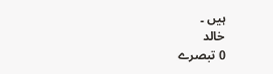ہیں ۔
خالد
0 تبصرے